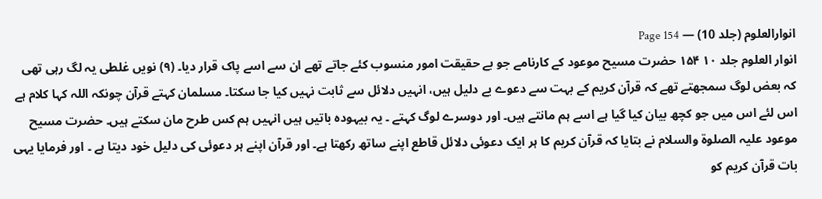انوارالعلوم (جلد 10) — Page 154
انوار العلوم جلد ۱۰ ۱۵۴ حضرت مسیح موعود کے کارنامے جو بے حقیقت امور منسوب کئے جاتے تھے ان سے اسے پاک قرار دیا۔ (۹) نویں غلطی یہ لگ رہی تھی کہ بعض لوگ سمجھتے تھے کہ قرآن کریم کے بہت سے دعوے بے دلیل ہیں، انہیں دلائل سے ثابت نہیں کیا جا سکتا۔ مسلمان کہتے قرآن چونکہ اللہ کہا کلام ہے اس لئے اس میں جو کچھ بیان کیا گیا ہے اسے ہم مانتے ہیں۔ اور دوسرے لوگ کہتے ۔ یہ بیہودہ باتیں ہیں انہیں ہم کس طرح مان سکتے ہیں۔ حضرت مسیح موعود علیہ الصلوۃ والسلام نے بتایا کہ قرآن کریم کا ہر ایک دعوئی دلائل قاطع اپنے ساتھ رکھتا ہے۔ اور قرآن اپنے ہر دعوئی کی دلیل خود دیتا ہے ۔ اور فرمایا یہی بات قرآن کریم کو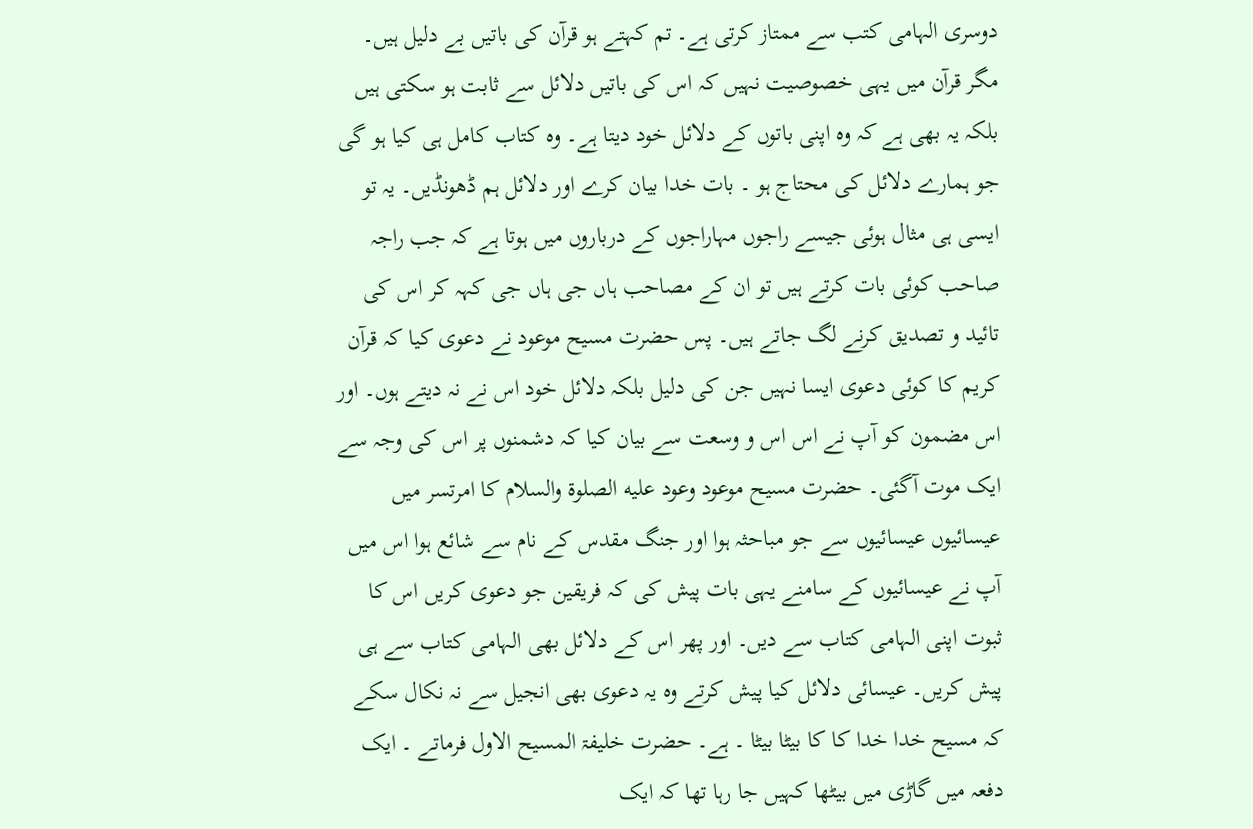دوسری الہامی کتب سے ممتاز کرتی ہے۔ تم کہتے ہو قرآن کی باتیں بے دلیل ہیں۔ مگر قرآن میں یہی خصوصیت نہیں کہ اس کی باتیں دلائل سے ثابت ہو سکتی ہیں بلکہ یہ بھی ہے کہ وہ اپنی باتوں کے دلائل خود دیتا ہے۔ وہ کتاب کامل ہی کیا ہو گی جو ہمارے دلائل کی محتاج ہو ۔ بات خدا بیان کرے اور دلائل ہم ڈھونڈیں۔ یہ تو ایسی ہی مثال ہوئی جیسے راجوں مہاراجوں کے درباروں میں ہوتا ہے کہ جب راجہ صاحب کوئی بات کرتے ہیں تو ان کے مصاحب ہاں جی ہاں جی کہہ کر اس کی تائید و تصدیق کرنے لگ جاتے ہیں۔ پس حضرت مسیح موعود نے دعوی کیا کہ قرآن کریم کا کوئی دعوی ایسا نہیں جن کی دلیل بلکہ دلائل خود اس نے نہ دیتے ہوں۔ اور اس مضمون کو آپ نے اس اس و وسعت سے بیان کیا کہ دشمنوں پر اس کی وجہ سے ایک موت آگئی۔ حضرت مسیح موعود وعود عليه الصلوة والسلام کا امرتسر میں عیسائیوں عیسائیوں سے جو مباحثہ ہوا اور جنگ مقدس کے نام سے شائع ہوا اس میں آپ نے عیسائیوں کے سامنے یہی بات پیش کی کہ فریقین جو دعوی کریں اس کا ثبوت اپنی الہامی کتاب سے دیں۔ اور پھر اس کے دلائل بھی الہامی کتاب سے ہی پیش کریں۔ عیسائی دلائل کیا پیش کرتے وہ یہ دعوی بھی انجیل سے نہ نکال سکے کہ مسیح خدا خدا کا کا بیٹا بیٹا ۔ ہے۔ حضرت خلیفۃ المسیح الاول فرماتے ۔ ایک دفعہ میں گاڑی میں بیٹھا کہیں جا رہا تھا کہ ایک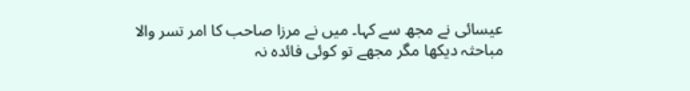عیسائی نے مجھ سے کہا۔ میں نے مرزا صاحب کا امر تسر والا مباحثہ دیکھا مگر مجھے تو کوئی فائدہ نہ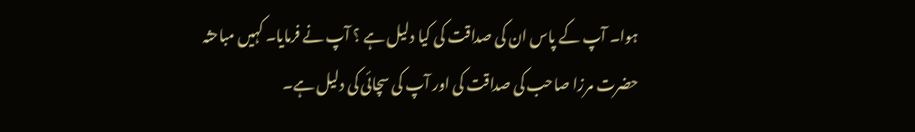ہوا۔ آپ کے پاس ان کی صداقت کی کیا دلیل ہے ؟ آپ نے فرمایا۔ کہیں مباحثہ حضرت مرزا صاحب کی صداقت کی اور آپ کی سچائی کی دلیل ہے۔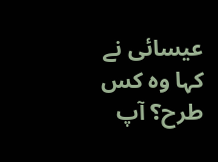عیسائی نے کہا وہ کس طرح؟ آپ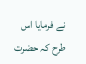نے فرمایا اس طرح کہ حضرت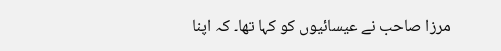مرزا صاحب نے عیسائیوں کو کہا تھا۔ کہ اپنا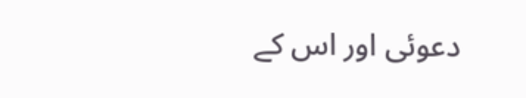دعوئی اور اس کے